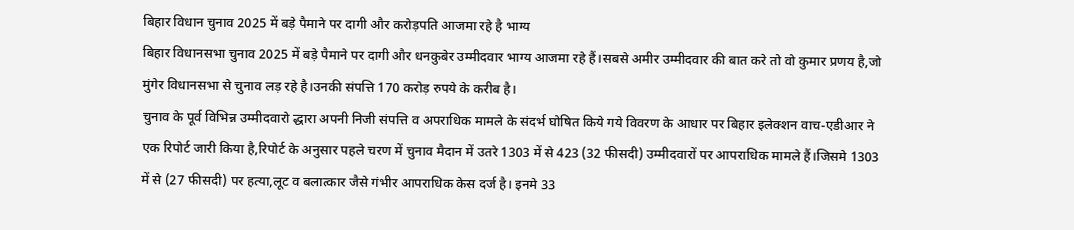बिहार विधान चुनाव 2025 में बड़े पैमाने पर दागी और करोड़पति आजमा रहे है भाग्य
बिहार विधानसभा चुनाव 2025 में बड़े पैमाने पर दागी और धनकुबेर उम्मीदवार भाग्य आजमा रहे हैं।सबसे अमीर उम्मीदवार की बात करे तो वो कुमार प्रणय है,जो मुंगेर विधानसभा से चुनाव लड़ रहे है।उनकी संपत्ति 170 करोड़ रुपये के करीब है।
चुनाव के पूर्व विभिन्न उम्मीदवारो द्धारा अपनी निजी संपत्ति व अपराधिक मामले के संदर्भ घोषित किये गये विवरण के आधार पर बिहार इलेक्शन वाच-एडीआर ने एक रिपोर्ट जारी किया है,रिपोर्ट के अनुसार पहले चरण में चुनाव मैदान में उतरे 1303 में से 423 (32 फीसदी) उम्मीदवारों पर आपराधिक मामले हैं।जिसमे 1303 में से (27 फीसदी) पर हत्या,लूट व बलात्कार जैसे गंभीर आपराधिक केस दर्ज है। इनमे 33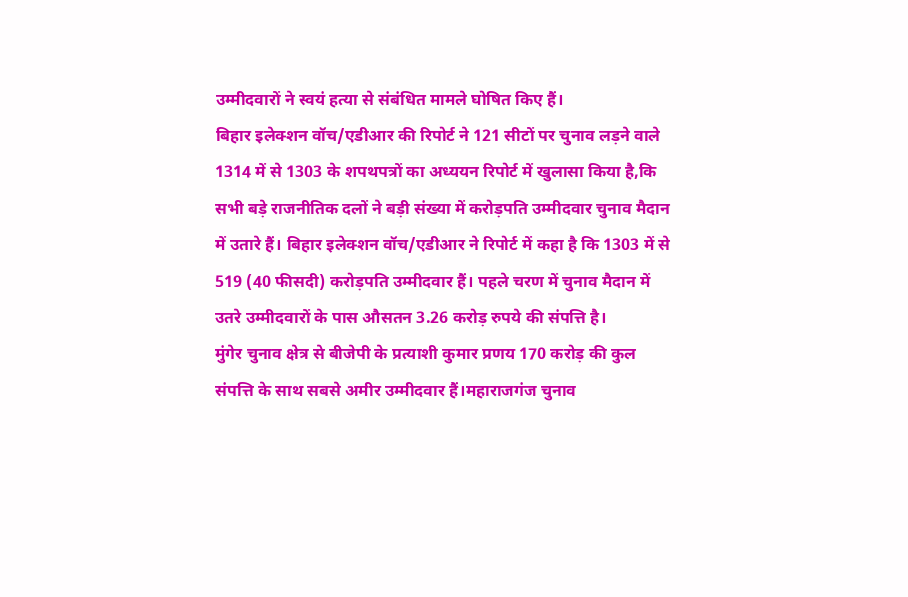उम्मीदवारों ने स्वयं हत्या से संबंधित मामले घोषित किए हैं।
बिहार इलेक्शन वॉच/एडीआर की रिपोर्ट ने 121 सीटों पर चुनाव लड़ने वाले 1314 में से 1303 के शपथपत्रों का अध्ययन रिपोर्ट में खुलासा किया है,कि सभी बड़े राजनीतिक दलों ने बड़ी संख्या में करोड़पति उम्मीदवार चुनाव मैदान में उतारे हैं। बिहार इलेक्शन वॉच/एडीआर ने रिपोर्ट में कहा है कि 1303 में से 519 (40 फीसदी) करोड़पति उम्मीदवार हैं। पहले चरण में चुनाव मैदान में उतरे उम्मीदवारों के पास औसतन 3.26 करोड़ रुपये की संपत्ति है।
मुंगेर चुनाव क्षेत्र से बीजेपी के प्रत्याशी कुमार प्रणय 170 करोड़ की कुल संपत्ति के साथ सबसे अमीर उम्मीदवार हैं।महाराजगंज चुनाव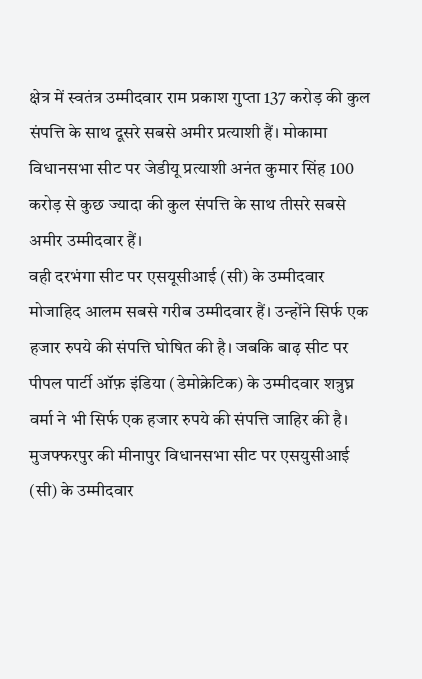क्षेत्र में स्वतंत्र उम्मीदवार राम प्रकाश गुप्ता 137 करोड़ की कुल संपत्ति के साथ दूसरे सबसे अमीर प्रत्याशी हैं। मोकामा विधानसभा सीट पर जेडीयू प्रत्याशी अनंत कुमार सिंह 100 करोड़ से कुछ ज्यादा की कुल संपत्ति के साथ तीसरे सबसे अमीर उम्मीदवार हैं।
वही दरभंगा सीट पर एसयूसीआई (सी) के उम्मीदवार मोजाहिद आलम सबसे गरीब उम्मीदवार हैं। उन्होंने सिर्फ एक हजार रुपये की संपत्ति घोषित की है। जबकि बाढ़ सीट पर पीपल पार्टी ऑफ़ इंडिया (डेमोक्रेटिक) के उम्मीदवार शत्रुघ्न वर्मा ने भी सिर्फ एक हजार रुपये की संपत्ति जाहिर की है। मुजफ्फरपुर की मीनापुर विधानसभा सीट पर एसयुसीआई (सी) के उम्मीदवार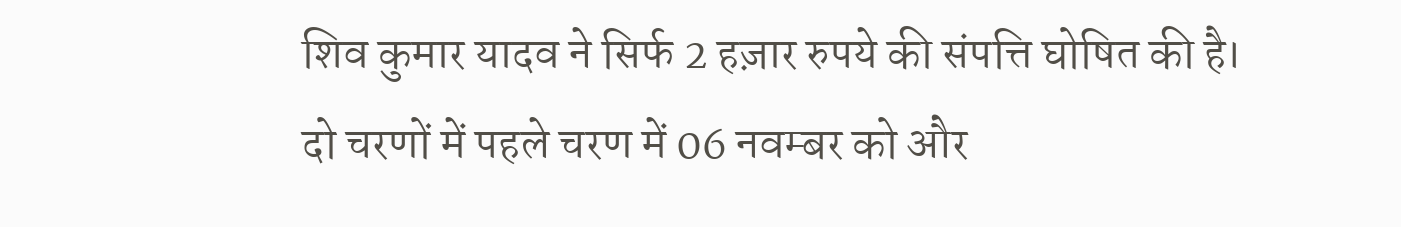शिव कुमार यादव ने सिर्फ 2 हज़ार रुपये की संपत्ति घोषित की है।
दो चरणों में पहले चरण में 06 नवम्बर को और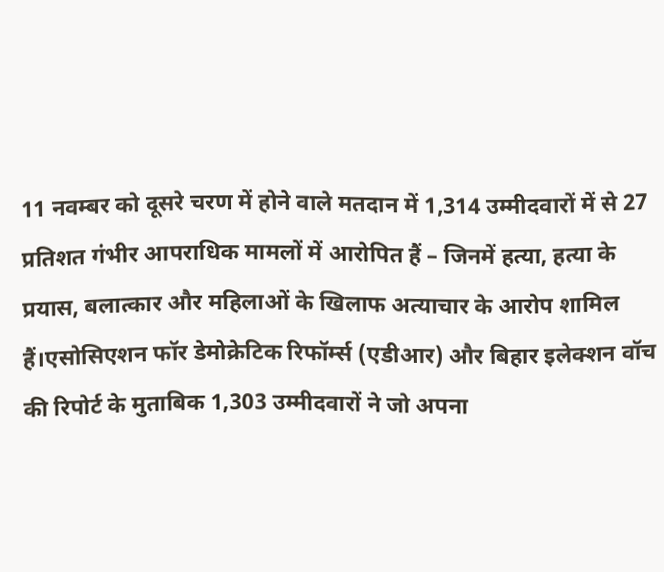11 नवम्बर को दूसरे चरण में होने वाले मतदान में 1,314 उम्मीदवारों में से 27 प्रतिशत गंभीर आपराधिक मामलों में आरोपित हैं – जिनमें हत्या, हत्या के प्रयास, बलात्कार और महिलाओं के खिलाफ अत्याचार के आरोप शामिल हैं।एसोसिएशन फॉर डेमोक्रेटिक रिफॉर्म्स (एडीआर) और बिहार इलेक्शन वॉच की रिपोर्ट के मुताबिक 1,303 उम्मीदवारों ने जो अपना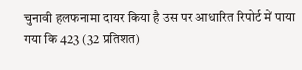चुनावी हलफनामा दायर किया है उस पर आधारित रिपोर्ट में पाया गया कि 423 (32 प्रतिशत)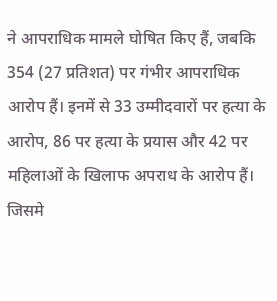ने आपराधिक मामले घोषित किए हैं, जबकि 354 (27 प्रतिशत) पर गंभीर आपराधिक आरोप हैं। इनमें से 33 उम्मीदवारों पर हत्या के आरोप, 86 पर हत्या के प्रयास और 42 पर महिलाओं के खिलाफ अपराध के आरोप हैं।
जिसमे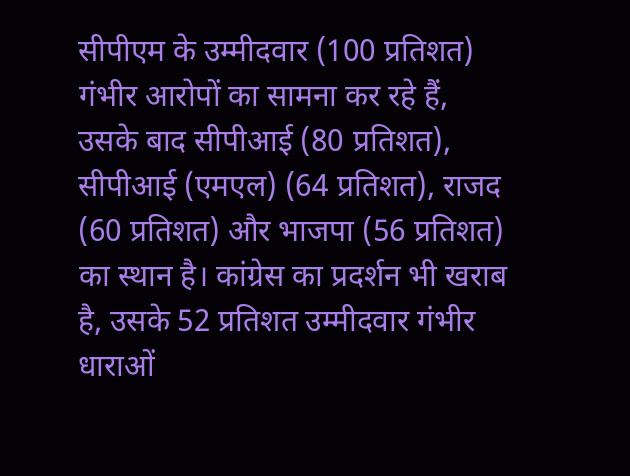सीपीएम के उम्मीदवार (100 प्रतिशत) गंभीर आरोपों का सामना कर रहे हैं, उसके बाद सीपीआई (80 प्रतिशत), सीपीआई (एमएल) (64 प्रतिशत), राजद (60 प्रतिशत) और भाजपा (56 प्रतिशत) का स्थान है। कांग्रेस का प्रदर्शन भी खराब है, उसके 52 प्रतिशत उम्मीदवार गंभीर धाराओं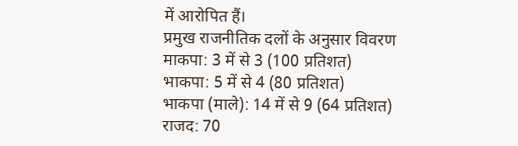में आरोपित हैं।
प्रमुख राजनीतिक दलों के अनुसार विवरण
माकपा: 3 में से 3 (100 प्रतिशत)
भाकपा: 5 में से 4 (80 प्रतिशत)
भाकपा (माले): 14 में से 9 (64 प्रतिशत)
राजद: 70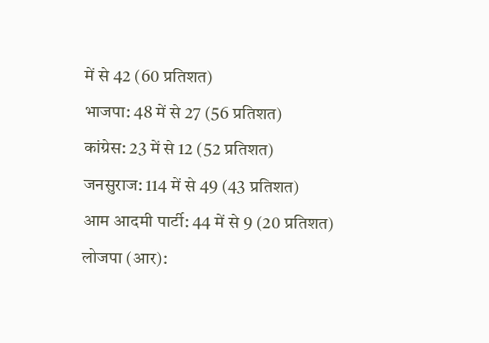में से 42 (60 प्रतिशत)
भाजपा: 48 में से 27 (56 प्रतिशत)
कांग्रेस: 23 में से 12 (52 प्रतिशत)
जनसुराज: 114 में से 49 (43 प्रतिशत)
आम आदमी पार्टी: 44 में से 9 (20 प्रतिशत)
लोजपा (आर):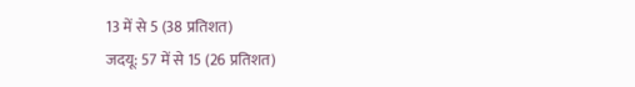13 में से 5 (38 प्रतिशत)
जदयू: 57 में से 15 (26 प्रतिशत)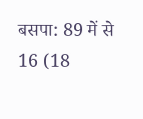बसपा: 89 में से 16 (18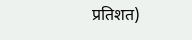प्रतिशत)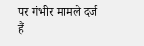पर गंभीर मामले दर्ज हैं